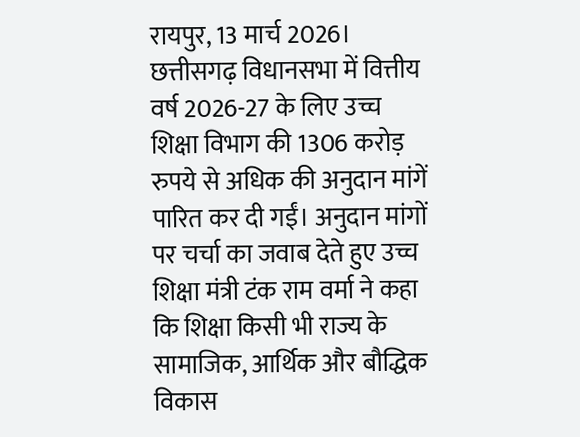रायपुर, 13 मार्च 2026। छत्तीसगढ़ विधानसभा में वित्तीय वर्ष 2026-27 के लिए उच्च शिक्षा विभाग की 1306 करोड़ रुपये से अधिक की अनुदान मांगें पारित कर दी गईं। अनुदान मांगों पर चर्चा का जवाब देते हुए उच्च शिक्षा मंत्री टंक राम वर्मा ने कहा कि शिक्षा किसी भी राज्य के सामाजिक, आर्थिक और बौद्धिक विकास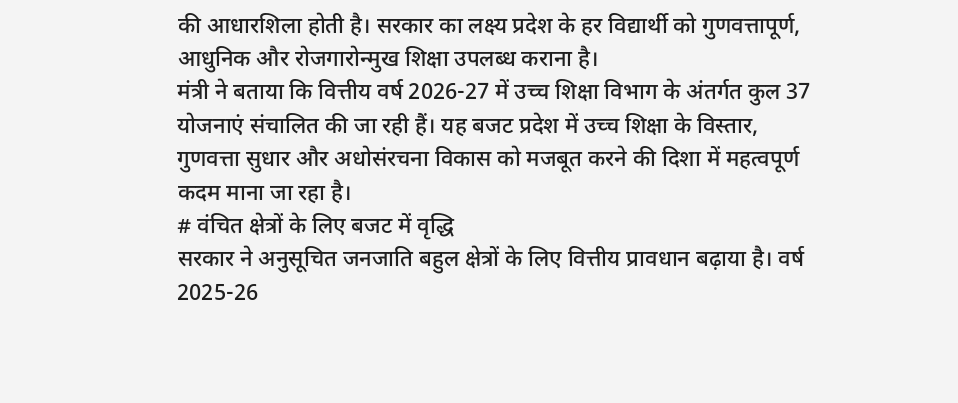की आधारशिला होती है। सरकार का लक्ष्य प्रदेश के हर विद्यार्थी को गुणवत्तापूर्ण, आधुनिक और रोजगारोन्मुख शिक्षा उपलब्ध कराना है।
मंत्री ने बताया कि वित्तीय वर्ष 2026-27 में उच्च शिक्षा विभाग के अंतर्गत कुल 37 योजनाएं संचालित की जा रही हैं। यह बजट प्रदेश में उच्च शिक्षा के विस्तार, गुणवत्ता सुधार और अधोसंरचना विकास को मजबूत करने की दिशा में महत्वपूर्ण कदम माना जा रहा है।
# वंचित क्षेत्रों के लिए बजट में वृद्धि
सरकार ने अनुसूचित जनजाति बहुल क्षेत्रों के लिए वित्तीय प्रावधान बढ़ाया है। वर्ष 2025-26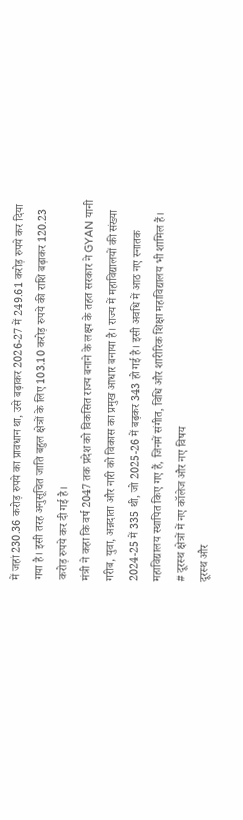में जहां 230.36 करोड़ रुपये का प्रावधान था, उसे बढ़ाकर 2026-27 में 249.61 करोड़ रुपये कर दिया गया है। इसी तरह अनुसूचित जाति बहुल क्षेत्रों के लिए 103.10 करोड़ रुपये की राशि बढ़ाकर 120.23 करोड़ रुपये कर दी गई है।
मंत्री ने कहा कि वर्ष 2047 तक प्रदेश को विकसित राज्य बनाने के लक्ष्य के तहत सरकार ने GYAN यानी गरीब, युवा, अन्नदाता और नारी को विकास का प्रमुख आधार बनाया है। राज्य में महाविद्यालयों की संख्या 2024-25 में 335 थी, जो 2025-26 में बढ़कर 343 हो गई है। इसी अवधि में आठ नए स्नातक महाविद्यालय स्थापित किए गए हैं, जिनमें संगीत, विधि और शारीरिक शिक्षा महाविद्यालय भी शामिल हैं।
# दूरस्थ क्षेत्रों में नए कॉलेज और नए विषय
दूरस्थ और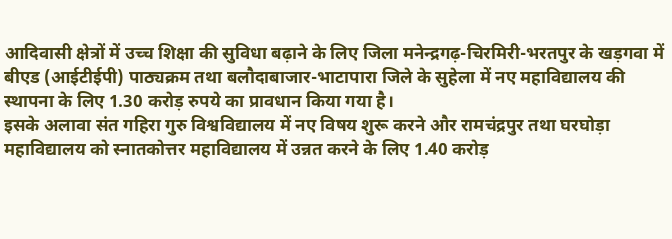आदिवासी क्षेत्रों में उच्च शिक्षा की सुविधा बढ़ाने के लिए जिला मनेन्द्रगढ़-चिरमिरी-भरतपुर के खड़गवा में बीएड (आईटीईपी) पाठ्यक्रम तथा बलौदाबाजार-भाटापारा जिले के सुहेला में नए महाविद्यालय की स्थापना के लिए 1.30 करोड़ रुपये का प्रावधान किया गया है।
इसके अलावा संत गहिरा गुरु विश्वविद्यालय में नए विषय शुरू करने और रामचंद्रपुर तथा घरघोड़ा महाविद्यालय को स्नातकोत्तर महाविद्यालय में उन्नत करने के लिए 1.40 करोड़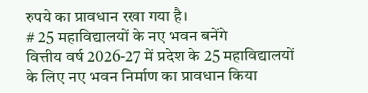रुपये का प्रावधान रखा गया है।
# 25 महाविद्यालयों के नए भवन बनेंगे
वित्तीय वर्ष 2026-27 में प्रदेश के 25 महाविद्यालयों के लिए नए भवन निर्माण का प्रावधान किया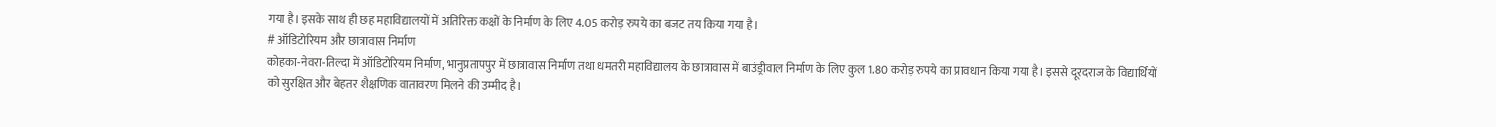गया है। इसके साथ ही छह महाविद्यालयों में अतिरिक्त कक्षों के निर्माण के लिए 4.05 करोड़ रुपये का बजट तय किया गया है।
# ऑडिटोरियम और छात्रावास निर्माण
कोहका-नेवरा-तिल्दा में ऑडिटोरियम निर्माण, भानुप्रतापपुर में छात्रावास निर्माण तथा धमतरी महाविद्यालय के छात्रावास में बाउंड्रीवाल निर्माण के लिए कुल 1.80 करोड़ रुपये का प्रावधान किया गया है। इससे दूरदराज के विद्यार्थियों को सुरक्षित और बेहतर शैक्षणिक वातावरण मिलने की उम्मीद है।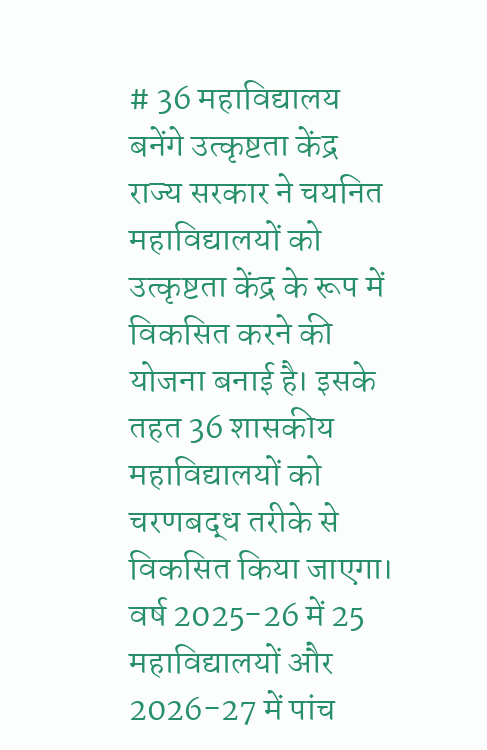# 36 महाविद्यालय बनेंगे उत्कृष्टता केंद्र
राज्य सरकार ने चयनित महाविद्यालयों को उत्कृष्टता केंद्र के रूप में विकसित करने की योजना बनाई है। इसके तहत 36 शासकीय महाविद्यालयों को चरणबद्ध तरीके से विकसित किया जाएगा। वर्ष 2025-26 में 25 महाविद्यालयों और 2026-27 में पांच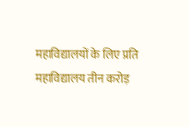महाविद्यालयों के लिए प्रति महाविद्यालय तीन करोड़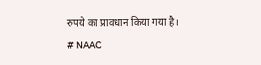रुपये का प्रावधान किया गया है।
# NAAC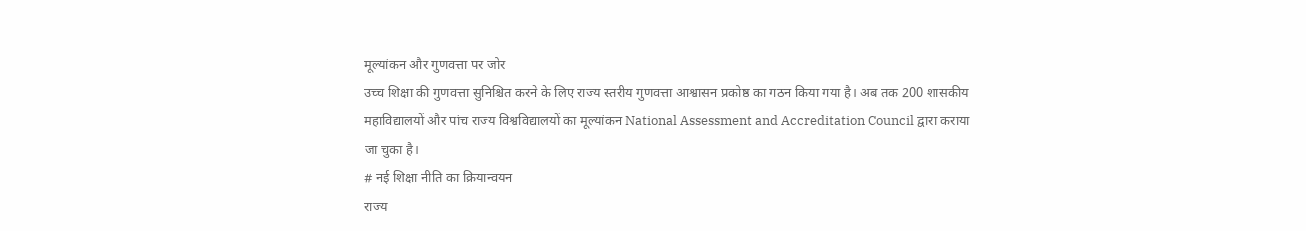मूल्यांकन और गुणवत्ता पर जोर
उच्च शिक्षा की गुणवत्ता सुनिश्चित करने के लिए राज्य स्तरीय गुणवत्ता आश्वासन प्रकोष्ठ का गठन किया गया है। अब तक 200 शासकीय महाविद्यालयों और पांच राज्य विश्वविद्यालयों का मूल्यांकन National Assessment and Accreditation Council द्वारा कराया जा चुका है।
# नई शिक्षा नीति का क्रियान्वयन
राज्य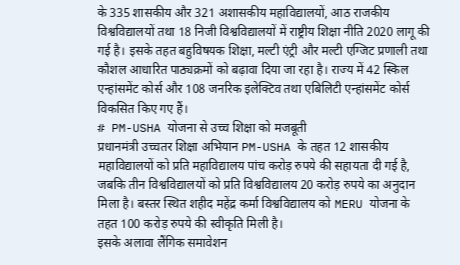के 335 शासकीय और 321 अशासकीय महाविद्यालयों, आठ राजकीय विश्वविद्यालयों तथा 18 निजी विश्वविद्यालयों में राष्ट्रीय शिक्षा नीति 2020 लागू की गई है। इसके तहत बहुविषयक शिक्षा, मल्टी एंट्री और मल्टी एग्जिट प्रणाली तथा कौशल आधारित पाठ्यक्रमों को बढ़ावा दिया जा रहा है। राज्य में 42 स्किल एन्हांसमेंट कोर्स और 108 जनरिक इलेक्टिव तथा एबिलिटी एन्हांसमेंट कोर्स विकसित किए गए हैं।
# PM-USHA योजना से उच्च शिक्षा को मजबूती
प्रधानमंत्री उच्चतर शिक्षा अभियान PM-USHA के तहत 12 शासकीय महाविद्यालयों को प्रति महाविद्यालय पांच करोड़ रुपये की सहायता दी गई है, जबकि तीन विश्वविद्यालयों को प्रति विश्वविद्यालय 20 करोड़ रुपये का अनुदान मिला है। बस्तर स्थित शहीद महेंद्र कर्मा विश्वविद्यालय को MERU योजना के तहत 100 करोड़ रुपये की स्वीकृति मिली है।
इसके अलावा लैंगिक समावेशन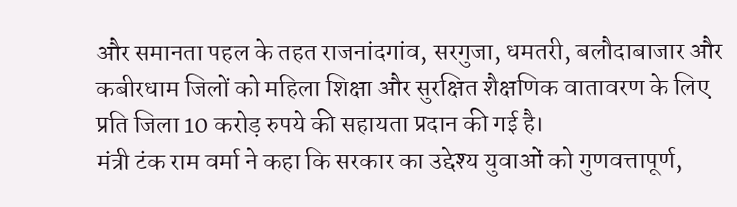और समानता पहल के तहत राजनांदगांव, सरगुजा, धमतरी, बलौदाबाजार और कबीरधाम जिलों को महिला शिक्षा और सुरक्षित शैक्षणिक वातावरण के लिए प्रति जिला 10 करोड़ रुपये की सहायता प्रदान की गई है।
मंत्री टंक राम वर्मा ने कहा कि सरकार का उद्देश्य युवाओं को गुणवत्तापूर्ण,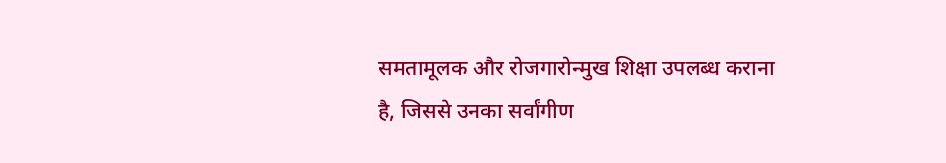समतामूलक और रोजगारोन्मुख शिक्षा उपलब्ध कराना है, जिससे उनका सर्वांगीण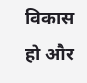विकास हो और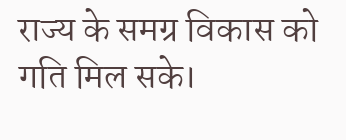राज्य के समग्र विकास को गति मिल सके।